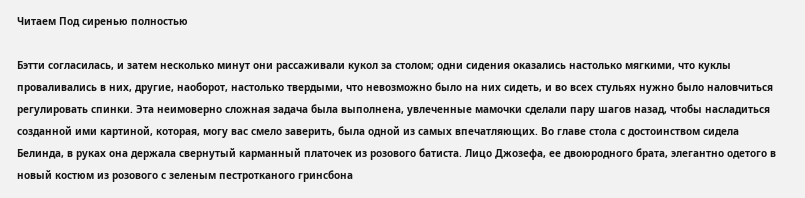Читаем Под сиренью полностью

Бэтти согласилась, и затем несколько минут они рассаживали кукол за столом; одни сидения оказались настолько мягкими, что куклы проваливались в них, другие, наоборот, настолько твердыми, что невозможно было на них сидеть, и во всех стульях нужно было наловчиться регулировать спинки. Эта неимоверно сложная задача была выполнена, увлеченные мамочки сделали пару шагов назад, чтобы насладиться созданной ими картиной, которая, могу вас смело заверить, была одной из самых впечатляющих. Во главе стола с достоинством сидела Белинда, в руках она держала свернутый карманный платочек из розового батиста. Лицо Джозефа, ее двоюродного брата, элегантно одетого в новый костюм из розового с зеленым пестротканого гринсбона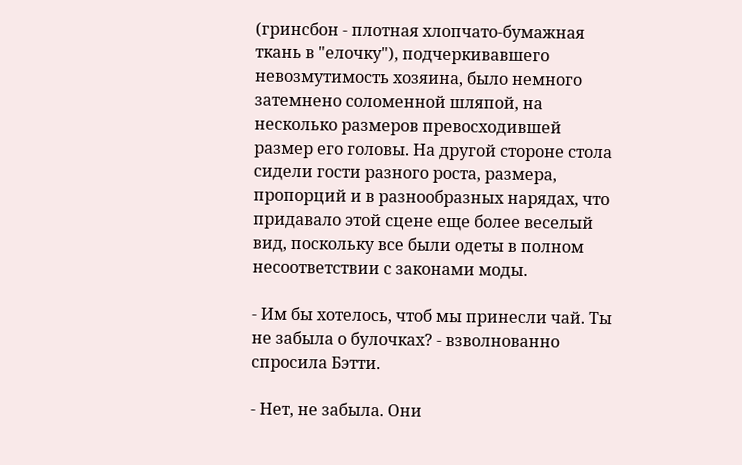(гринсбон - плотная хлопчато-бумажная ткань в "елочку"), подчеркивавшего невозмутимость хозяина, было немного затемнено соломенной шляпой, на несколько размеров превосходившей размер его головы. На другой стороне стола сидели гости разного роста, размера, пропорций и в разнообразных нарядах, что придавало этой сцене еще более веселый вид, поскольку все были одеты в полном несоответствии с законами моды.

- Им бы хотелось, чтоб мы принесли чай. Ты не забыла о булочках? - взволнованно спросила Бэтти.

- Нет, не забыла. Они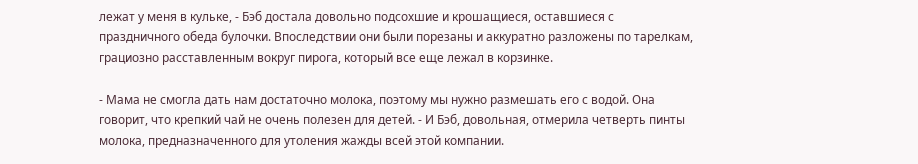лежат у меня в кульке, - Бэб достала довольно подсохшие и крошащиеся, оставшиеся с праздничного обеда булочки. Впоследствии они были порезаны и аккуратно разложены по тарелкам, грациозно расставленным вокруг пирога, который все еще лежал в корзинке.

- Мама не смогла дать нам достаточно молока, поэтому мы нужно размешать его с водой. Она говорит, что крепкий чай не очень полезен для детей. - И Бэб, довольная, отмерила четверть пинты молока, предназначенного для утоления жажды всей этой компании.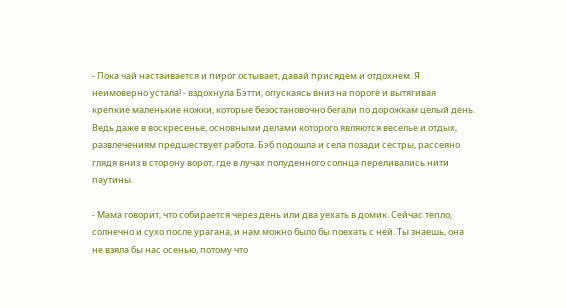- Пока чай настаивается и пирог остывает, давай присядем и отдохнем. Я неимоверно устала! - вздохнула Бэтти, опускаясь вниз на пороге и вытягивая крепкие маленькие ножки, которые безостановочно бегали по дорожкам целый день. Ведь даже в воскресенье, основными делами которого являются веселье и отдых, развлечениям предшествует работа. Бэб подошла и села позади сестры, рассеяно глядя вниз в сторону ворот, где в лучах полуденного солнца переливались нити паутины.

- Мама говорит, что собирается через день или два уехать в домик. Сейчас тепло, солнечно и сухо после урагана, и нам можно было бы поехать с ней. Ты знаешь, она не взяла бы нас осенью, потому что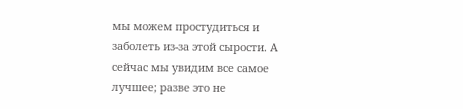мы можем простудиться и заболеть из-за этой сырости. А сейчас мы увидим все самое лучшее; разве это не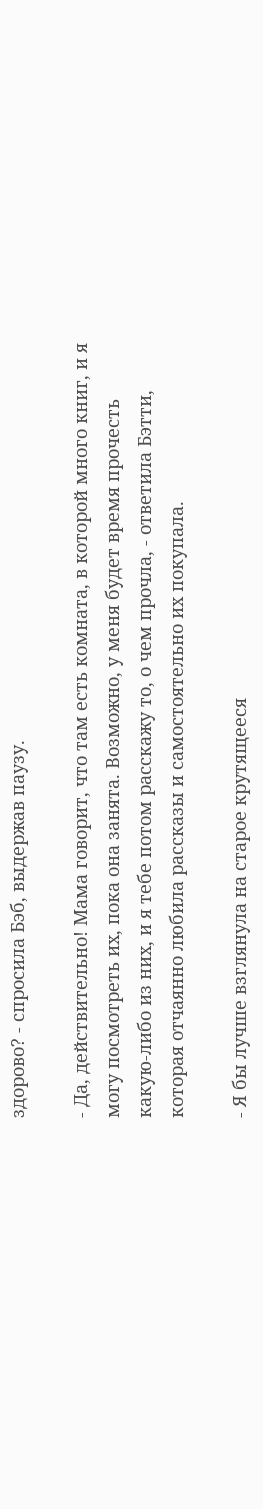здорово? - спросила Бэб, выдержав паузу.

- Да, действительно! Мама говорит, что там есть комната, в которой много книг, и я могу посмотреть их, пока она занята. Возможно, у меня будет время прочесть какую-либо из них, и я тебе потом расскажу то, о чем прочла, - ответила Бэтти, которая отчаянно любила рассказы и самостоятельно их покупала.

- Я бы лучше взглянула на старое крутящееся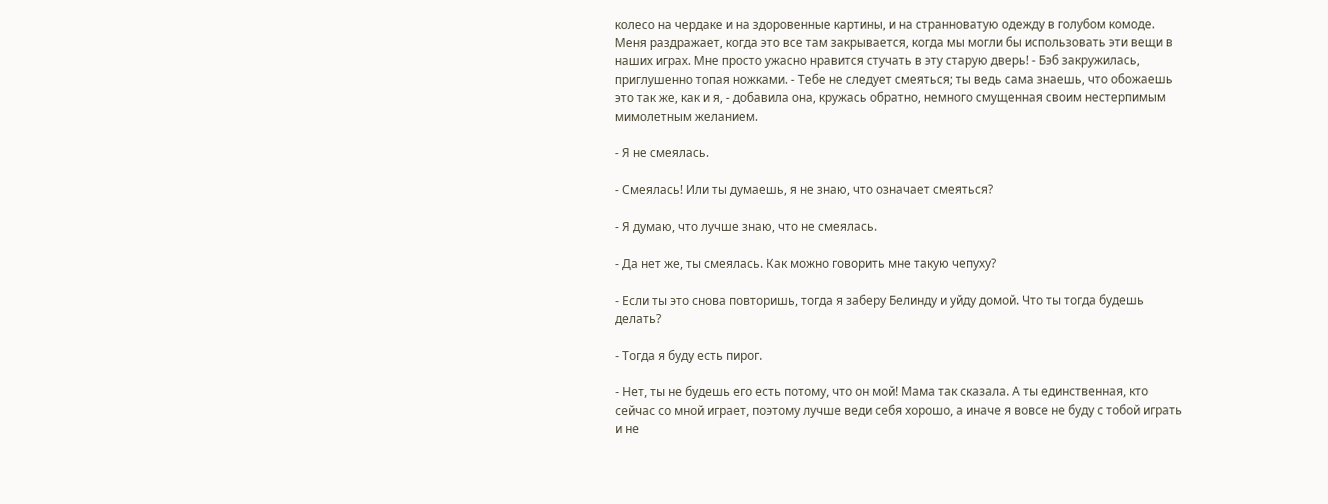колесо на чердаке и на здоровенные картины, и на странноватую одежду в голубом комоде. Меня раздражает, когда это все там закрывается, когда мы могли бы использовать эти вещи в наших играх. Мне просто ужасно нравится стучать в эту старую дверь! - Бэб закружилась, приглушенно топая ножками. - Тебе не следует смеяться; ты ведь сама знаешь, что обожаешь это так же, как и я, - добавила она, кружась обратно, немного смущенная своим нестерпимым мимолетным желанием.

- Я не смеялась.

- Смеялась! Или ты думаешь, я не знаю, что означает смеяться?

- Я думаю, что лучше знаю, что не смеялась.

- Да нет же, ты смеялась. Как можно говорить мне такую чепуху?

- Если ты это снова повторишь, тогда я заберу Белинду и уйду домой. Что ты тогда будешь делать?

- Тогда я буду есть пирог.

- Нет, ты не будешь его есть потому, что он мой! Мама так сказала. А ты единственная, кто сейчас со мной играет, поэтому лучше веди себя хорошо, а иначе я вовсе не буду с тобой играть и не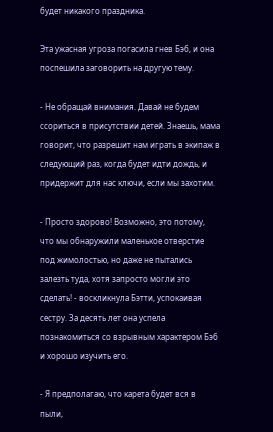будет никакого праздника.

Эта ужасная угроза погасила гнев Бэб, и она поспешила заговорить на другую тему.

- Не обращай внимания. Давай не будем ссориться в присутствии детей. Знаешь, мама говорит, что разрешит нам играть в экипаж в следующий раз, когда будет идти дождь, и придержит для нас ключи, если мы захотим.

- Просто здорово! Возможно, это потому, что мы обнаружили маленькое отверстие под жимолостью, но даже не пытались залезть туда, хотя запросто могли это сделать! - воскликнула Бэтти, успокаивая сестру. За десять лет она успела познакомиться со взрывным характером Бэб и хорошо изучить его.

- Я предполагаю, что карета будет вся в пыли,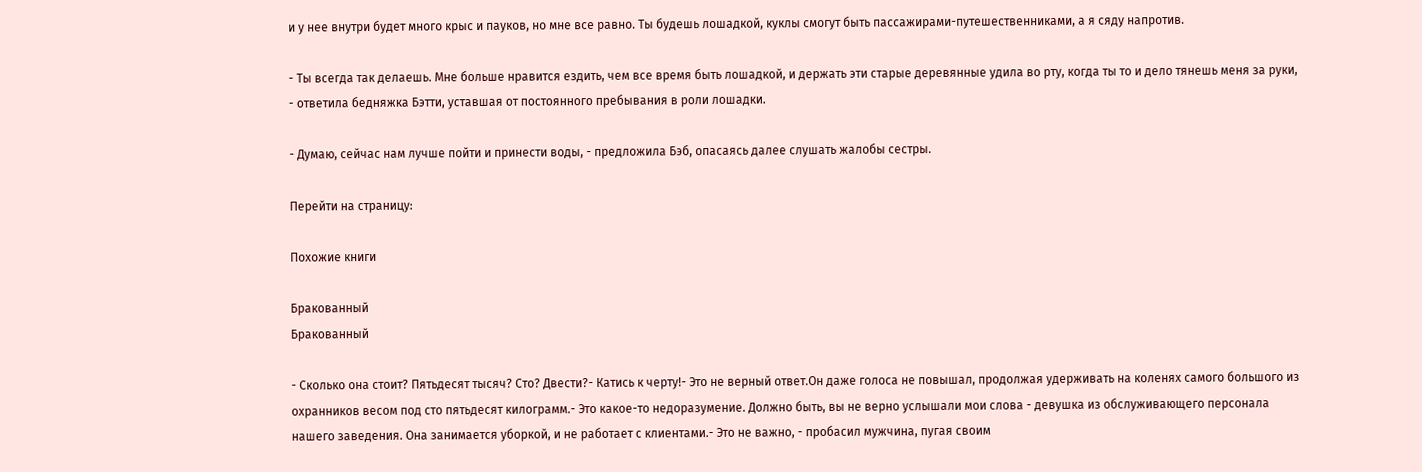и у нее внутри будет много крыс и пауков, но мне все равно. Ты будешь лошадкой, куклы смогут быть пассажирами-путешественниками, а я сяду напротив.

- Ты всегда так делаешь. Мне больше нравится ездить, чем все время быть лошадкой, и держать эти старые деревянные удила во рту, когда ты то и дело тянешь меня за руки, - ответила бедняжка Бэтти, уставшая от постоянного пребывания в роли лошадки.

- Думаю, сейчас нам лучше пойти и принести воды, - предложила Бэб, опасаясь далее слушать жалобы сестры.

Перейти на страницу:

Похожие книги

Бракованный
Бракованный

- Сколько она стоит? Пятьдесят тысяч? Сто? Двести?- Катись к черту!- Это не верный ответ.Он даже голоса не повышал, продолжая удерживать на коленях самого большого из охранников весом под сто пятьдесят килограмм.- Это какое-то недоразумение. Должно быть, вы не верно услышали мои слова - девушка из обслуживающего персонала нашего заведения. Она занимается уборкой, и не работает с клиентами.- Это не важно, - пробасил мужчина, пугая своим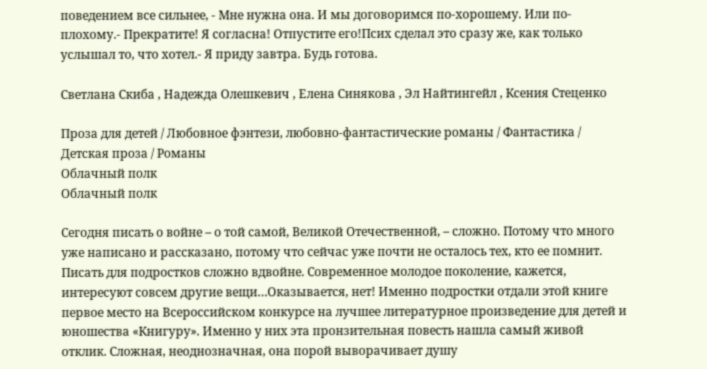поведением все сильнее, - Мне нужна она. И мы договоримся по-хорошему. Или по-плохому.- Прекратите! Я согласна! Отпустите его!Псих сделал это сразу же, как только услышал то, что хотел.- Я приду завтра. Будь готова.

Светлана Скиба , Надежда Олешкевич , Елена Синякова , Эл Найтингейл , Ксения Стеценко

Проза для детей / Любовное фэнтези, любовно-фантастические романы / Фантастика / Детская проза / Романы
Облачный полк
Облачный полк

Сегодня писать о войне – о той самой, Великой Отечественной, – сложно. Потому что много уже написано и рассказано, потому что сейчас уже почти не осталось тех, кто ее помнит. Писать для подростков сложно вдвойне. Современное молодое поколение, кажется, интересуют совсем другие вещи…Оказывается, нет! Именно подростки отдали этой книге первое место на Всероссийском конкурсе на лучшее литературное произведение для детей и юношества «Книгуру». Именно у них эта пронзительная повесть нашла самый живой отклик. Сложная, неоднозначная, она порой выворачивает душу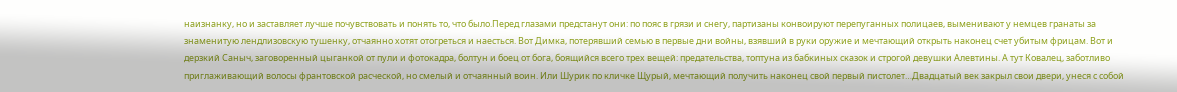наизнанку, но и заставляет лучше почувствовать и понять то, что было.Перед глазами предстанут они: по пояс в грязи и снегу, партизаны конвоируют перепуганных полицаев, выменивают у немцев гранаты за знаменитую лендлизовскую тушенку, отчаянно хотят отогреться и наесться. Вот Димка, потерявший семью в первые дни войны, взявший в руки оружие и мечтающий открыть наконец счет убитым фрицам. Вот и дерзкий Саныч, заговоренный цыганкой от пули и фотокадра, болтун и боец от бога, боящийся всего трех вещей: предательства, топтуна из бабкиных сказок и строгой девушки Алевтины. А тут Ковалец, заботливо приглаживающий волосы франтовской расческой, но смелый и отчаянный воин. Или Шурик по кличке Щурый, мечтающий получить наконец свой первый пистолет…Двадцатый век закрыл свои двери, унеся с собой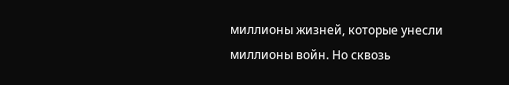миллионы жизней, которые унесли миллионы войн. Но сквозь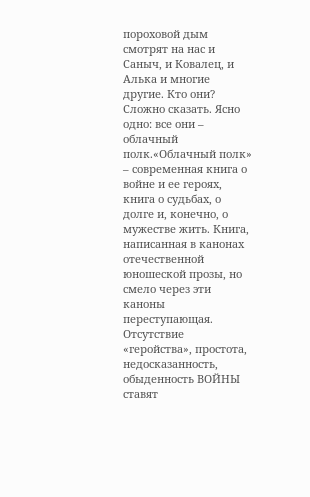пороховой дым смотрят на нас и Саныч, и Ковалец, и Алька и многие другие. Кто они? Сложно сказать. Ясно одно: все они – облачный полк.«Облачный полк» – современная книга о войне и ее героях, книга о судьбах, о долге и, конечно, о мужестве жить. Книга, написанная в канонах отечественной юношеской прозы, но смело через эти каноны переступающая. Отсутствие «геройства», простота, недосказанность, обыденность ВОЙНЫ ставят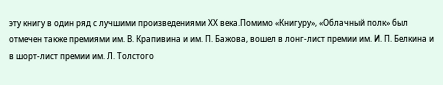эту книгу в один ряд с лучшими произведениями ХХ века.Помимо «Книгуру», «Облачный полк» был отмечен также премиями им. В. Крапивина и им. П. Бажова, вошел в лонг-лист премии им. И. П. Белкина и в шорт-лист премии им. Л. Толстого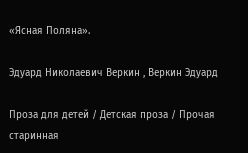«Ясная Поляна».

Эдуард Николаевич Веркин , Веркин Эдуард

Проза для детей / Детская проза / Прочая старинная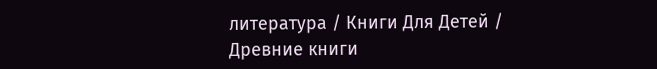литература / Книги Для Детей / Древние книги